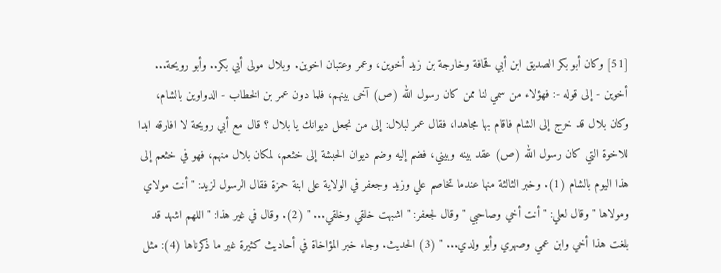[51] وكان أبو بكر الصديق ابن أبي قحافة وخارجة بن زيد أخوين، وعمر وعتبان اخوين. وبلال مولى أبي بكر.. وأبو رويحة... أخوين - إلى قوله -: فهؤلاء من سمي لنا ممن كان رسول الله (ص) آخى بينهم، فلما دون عمر بن الخطاب - الدواوين بالشام، وكان بلال قد خرج إلى الشام فاقام بها مجاهدا، فقال عمر لبلال: إلى من نجعل ديوانك يا بلال ؟ قال مع أبي رويحة لا افارقه ابدا للاخوة التي كان رسول الله (ص) عقد بينه وبيني، فضم إليه وضم ديوان الحبشة إلى خثعم، لمكان بلال منهم، فهو في خثعم إلى هذا اليوم بالشام (1). وخبر الثالثة منها عندما تخاصم علي وزيد وجعفر في الولاية على ابنة حمزة فقال الرسول لزيد: " أنت مولاي ومولاها " وقال لعلي: " أنت أخي وصاحبي " وقال لجعفر: " اشبهت خلقي وخلقي... " (2). وقال في غير هذا: " اللهم اشهد قد بلغت هذا أخي وابن عمي وصهري وأبو ولدي... " (3) الحديث. وجاء خبر المؤاخاة في أحاديث كثيرة غير ما ذكرناها (4): مثل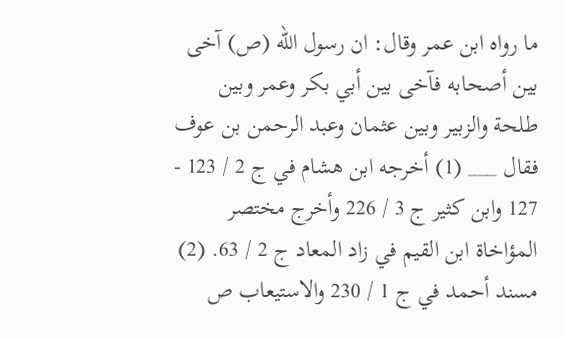ما رواه ابن عمر وقال: ان رسول الله (ص) آخى بين أصحابه فآخى بين أبي بكر وعمر وبين طلحة والزبير وبين عثمان وعبد الرحمن بن عوف فقال ___ (1) أخرجه ابن هشام في ج 2 / 123 - 127 وابن كثير ج 3 / 226 وأخرج مختصر المؤاخاة ابن القيم في زاد المعاد ج 2 / 63. (2) مسند أحمد في ج 1 / 230 والاستيعاب ص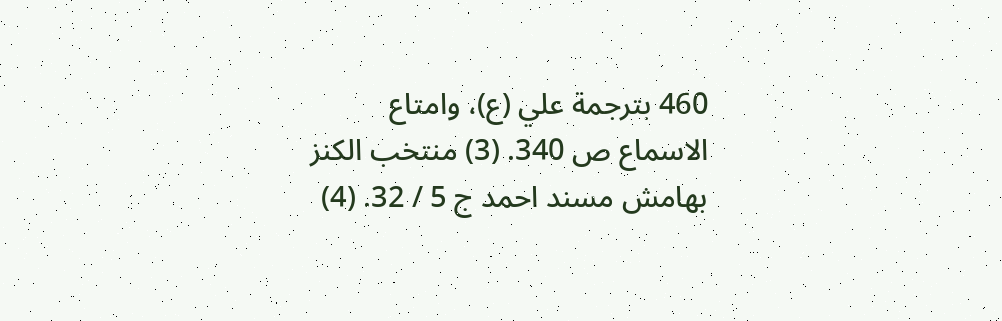460 بترجمة علي (ع)، وامتاع الاسماع ص 340. (3) منتخب الكنز بهامش مسند احمد ج 5 / 32. (4)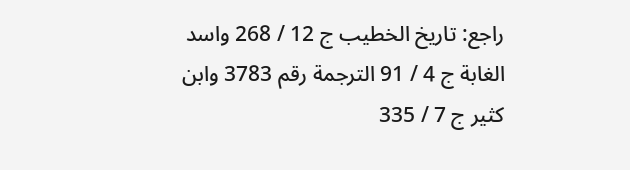راجع: تاريخ الخطيب ج 12 / 268 واسد الغابة ج 4 / 91 الترجمة رقم 3783 وابن كثير ج 7 / 335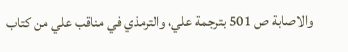والاصابة ص 501 بترجمة علي، والترمذي في مناقب علي من كتاب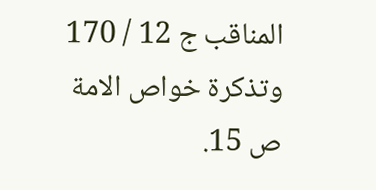المناقب ج 12 / 170 وتذكرة خواص الامة ص 15.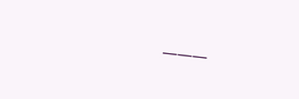___